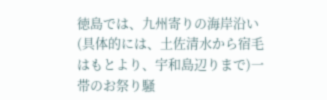徳島では、九州寄りの海岸沿い(具体的には、土佐清水から宿毛はもとより、宇和島辺りまで)一帯のお祭り騒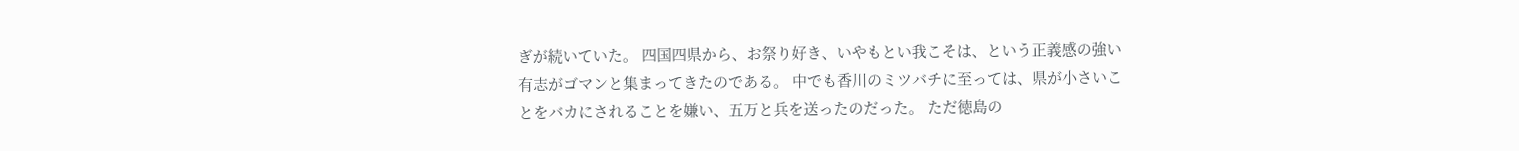ぎが続いていた。 四国四県から、お祭り好き、いやもとい我こそは、という正義感の強い有志がゴマンと集まってきたのである。 中でも香川のミツバチに至っては、県が小さいことをバカにされることを嫌い、五万と兵を送ったのだった。 ただ徳島の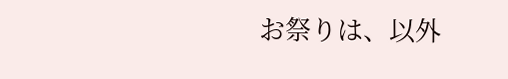お祭りは、以外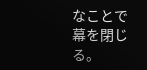なことで幕を閉じる。